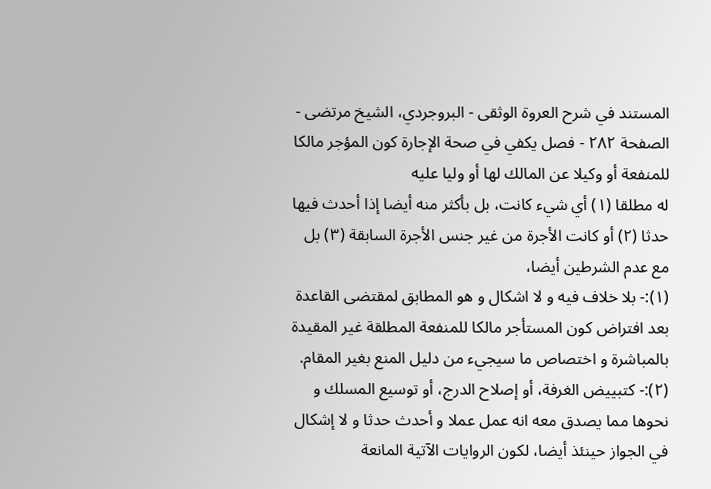المستند في شرح العروة الوثقى - البروجردي، الشيخ مرتضى - الصفحة ٢٨٢ - فصل يكفي في صحة الإجارة كون المؤجر مالكا للمنفعة أو وكيلا عن المالك لها أو وليا عليه
له مطلقا (١) أي شيء كانت، بل بأكثر منه أيضا إذا أحدث فيها حدثا (٢) أو كانت الأجرة من غير جنس الأجرة السابقة (٣) بل مع عدم الشرطين أيضا،
(١):- بلا خلاف فيه و لا اشكال و هو المطابق لمقتضى القاعدة بعد افتراض كون المستأجر مالكا للمنفعة المطلقة غير المقيدة بالمباشرة و اختصاص ما سيجيء من دليل المنع بغير المقام.
(٢):- كتبييض الغرفة، أو إصلاح الدرج، أو توسيع المسلك و نحوها مما يصدق معه انه عمل عملا و أحدث حدثا و لا إشكال في الجواز حينئذ أيضا، لكون الروايات الآتية المانعة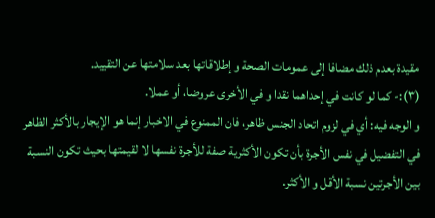مقيدة بعدم ذلك مضافا إلى عمومات الصحة و إطلاقاتها بعد سلامتها عن التقييد.
(٣):- كما لو كانت في إحداهما نقدا و في الأخرى عروضا، أو عملا.
و الوجه فيه: أي في لزوم اتحاد الجنس ظاهر، فان الممنوع في الاخبار إنما هو الإيجار بالأكثر الظاهر في التفضيل في نفس الأجرة بأن تكون الأكثرية صفة للأجرة نفسها لا لقيمتها بحيث تكون النسبة بين الأجرتين نسبة الأقل و الأكثر.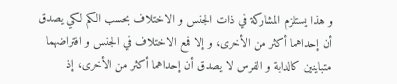و هذا يستلزم المشاركة في ذات الجنس و الاختلاف بحسب الكم لكي يصدق أن إحداهما أكثر من الأخرى، و إلا فمع الاختلاف في الجنس و افتراضهما متباينين كالدابة و الفرس لا يصدق أن إحداهما أكثر من الأخرى، إذ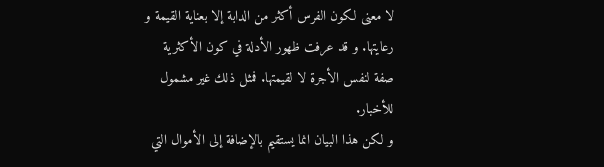لا معنى لكون الفرس أكثر من الدابة إلا بعناية القيمة و رعايتها. و قد عرفت ظهور الأدلة في كون الأكثرية صفة لنفس الأجرة لا لقيمتها. فمثل ذلك غير مشمول للأخبار.
و لكن هذا البيان انما يستقيم بالإضافة إلى الأموال التي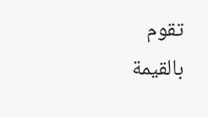تقوم بالقيمة